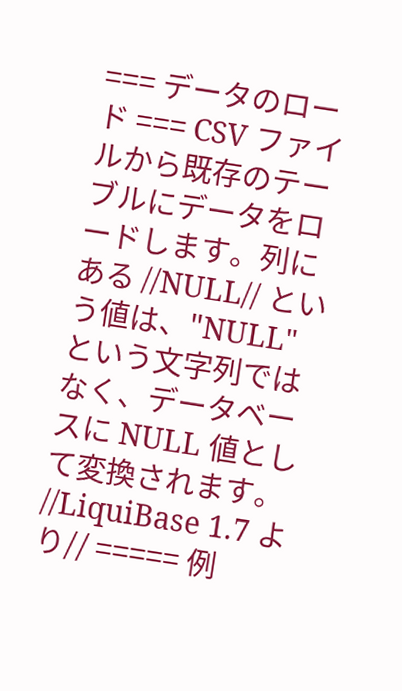=== データのロード === CSV ファイルから既存のテーブルにデータをロードします。列にある //NULL// という値は、"NULL" という文字列ではなく、データベースに NULL 値として変換されます。 //LiquiBase 1.7 より// ===== 例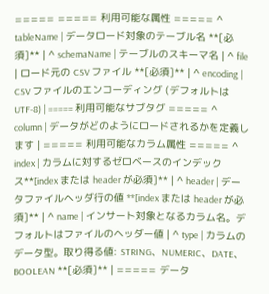===== ===== 利用可能な属性 ===== ^ tableName | データロード対象のテーブル名 **[必須]** | ^ schemaName | テーブルのスキーマ名 | ^ file | ロード元の CSV ファイル **[必須]** | ^ encoding | CSV ファイルのエンコーディング (デフォルトは UTF-8) | ===== 利用可能なサブタグ ===== ^ column | データがどのようにロードされるかを定義します | ===== 利用可能なカラム属性 ===== ^ index | カラムに対するゼロベースのインデックス**[index または header が必須]** | ^ header | データファイルヘッダ行の値 **[index または header が必須]** | ^ name | インサート対象となるカラム名。デフォルトはファイルのヘッダー値 | ^ type | カラムのデータ型。取り得る値: STRING、NUMERIC、DATE、BOOLEAN **[必須]** | ===== データ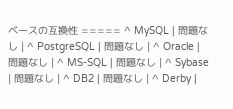ベースの互換性 ===== ^ MySQL | 問題なし | ^ PostgreSQL | 問題なし | ^ Oracle | 問題なし | ^ MS-SQL | 問題なし | ^ Sybase | 問題なし | ^ DB2 | 問題なし | ^ Derby |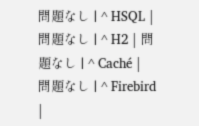問題なし | ^ HSQL | 問題なし | ^ H2 | 問題なし | ^ Caché | 問題なし | ^ Firebird |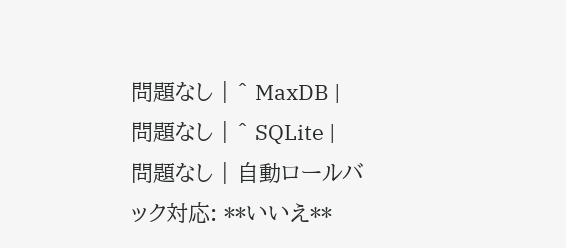問題なし | ^ MaxDB | 問題なし | ^ SQLite | 問題なし | 自動ロールバック対応: **いいえ**